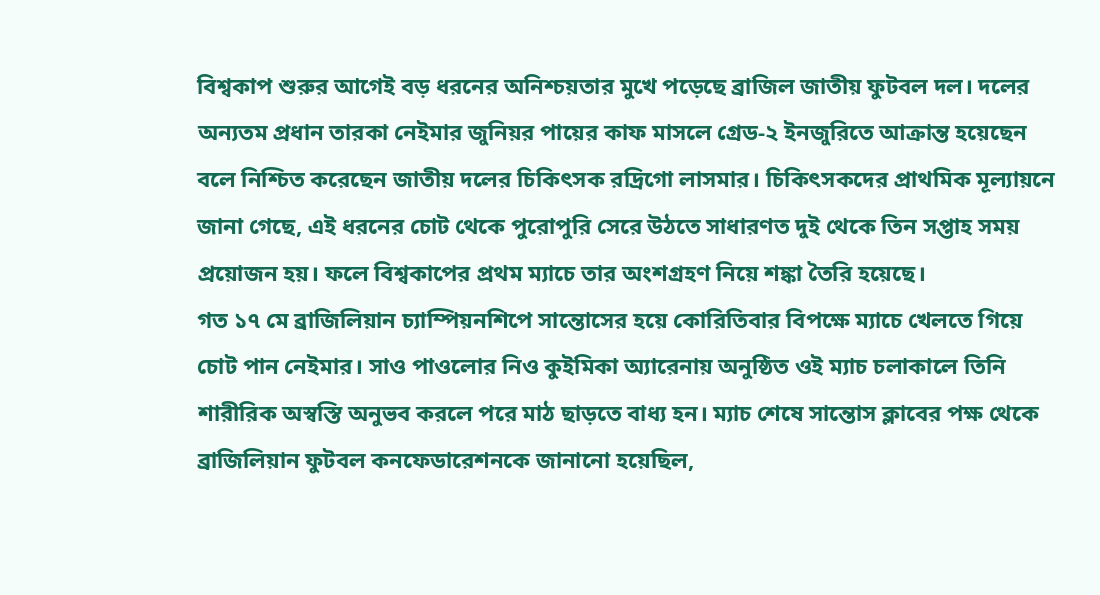বিশ্বকাপ শুরুর আগেই বড় ধরনের অনিশ্চয়তার মুখে পড়েছে ব্রাজিল জাতীয় ফুটবল দল। দলের অন্যতম প্রধান তারকা নেইমার জুনিয়র পায়ের কাফ মাসলে গ্রেড-২ ইনজুরিতে আক্রান্ত হয়েছেন বলে নিশ্চিত করেছেন জাতীয় দলের চিকিৎসক রদ্রিগো লাসমার। চিকিৎসকদের প্রাথমিক মূল্যায়নে জানা গেছে, এই ধরনের চোট থেকে পুরোপুরি সেরে উঠতে সাধারণত দুই থেকে তিন সপ্তাহ সময় প্রয়োজন হয়। ফলে বিশ্বকাপের প্রথম ম্যাচে তার অংশগ্রহণ নিয়ে শঙ্কা তৈরি হয়েছে।
গত ১৭ মে ব্রাজিলিয়ান চ্যাম্পিয়নশিপে সান্তোসের হয়ে কোরিতিবার বিপক্ষে ম্যাচে খেলতে গিয়ে চোট পান নেইমার। সাও পাওলোর নিও কুইমিকা অ্যারেনায় অনুষ্ঠিত ওই ম্যাচ চলাকালে তিনি শারীরিক অস্বস্তি অনুভব করলে পরে মাঠ ছাড়তে বাধ্য হন। ম্যাচ শেষে সান্তোস ক্লাবের পক্ষ থেকে ব্রাজিলিয়ান ফুটবল কনফেডারেশনকে জানানো হয়েছিল,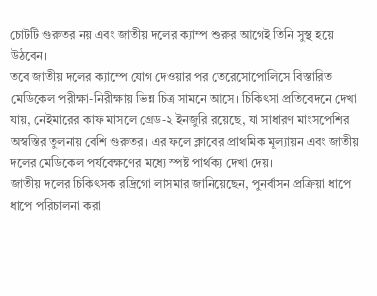চোটটি গুরুতর নয় এবং জাতীয় দলের ক্যাম্প শুরুর আগেই তিনি সুস্থ হয়ে উঠবেন।
তবে জাতীয় দলের ক্যাম্পে যোগ দেওয়ার পর তেরেসোপোলিসে বিস্তারিত মেডিকেল পরীক্ষা-নিরীক্ষায় ভিন্ন চিত্র সামনে আসে। চিকিৎসা প্রতিবেদনে দেখা যায়, নেইমারের কাফ মাসলে গ্রেড-২ ইনজুরি রয়েছে, যা সাধারণ মাংসপেশির অস্বস্তির তুলনায় বেশি গুরুতর। এর ফলে ক্লাবের প্রাথমিক মূল্যায়ন এবং জাতীয় দলের মেডিকেল পর্যবেক্ষণের মধ্যে স্পষ্ট পার্থক্য দেখা দেয়।
জাতীয় দলের চিকিৎসক রদ্রিগো লাসমার জানিয়েছেন, পুনর্বাসন প্রক্রিয়া ধাপে ধাপে পরিচালনা করা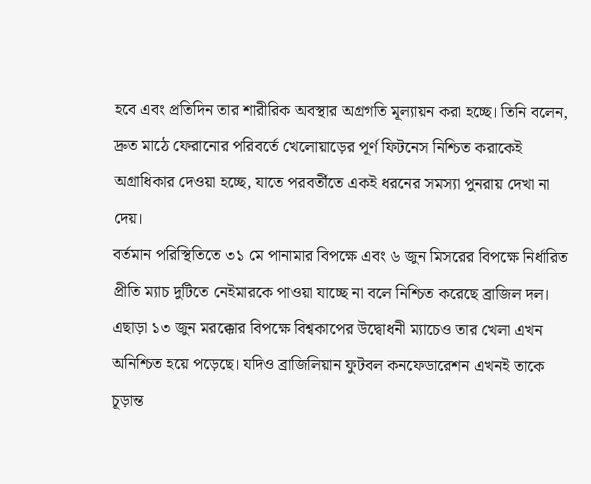হবে এবং প্রতিদিন তার শারীরিক অবস্থার অগ্রগতি মূল্যায়ন করা হচ্ছে। তিনি বলেন, দ্রুত মাঠে ফেরানোর পরিবর্তে খেলোয়াড়ের পূর্ণ ফিটনেস নিশ্চিত করাকেই অগ্রাধিকার দেওয়া হচ্ছে, যাতে পরবর্তীতে একই ধরনের সমস্যা পুনরায় দেখা না দেয়।
বর্তমান পরিস্থিতিতে ৩১ মে পানামার বিপক্ষে এবং ৬ জুন মিসরের বিপক্ষে নির্ধারিত প্রীতি ম্যাচ দুটিতে নেইমারকে পাওয়া যাচ্ছে না বলে নিশ্চিত করেছে ব্রাজিল দল। এছাড়া ১৩ জুন মরক্কোর বিপক্ষে বিশ্বকাপের উদ্বোধনী ম্যাচেও তার খেলা এখন অনিশ্চিত হয়ে পড়েছে। যদিও ব্রাজিলিয়ান ফুটবল কনফেডারেশন এখনই তাকে চূড়ান্ত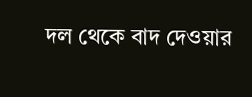দল থেকে বাদ দেওয়ার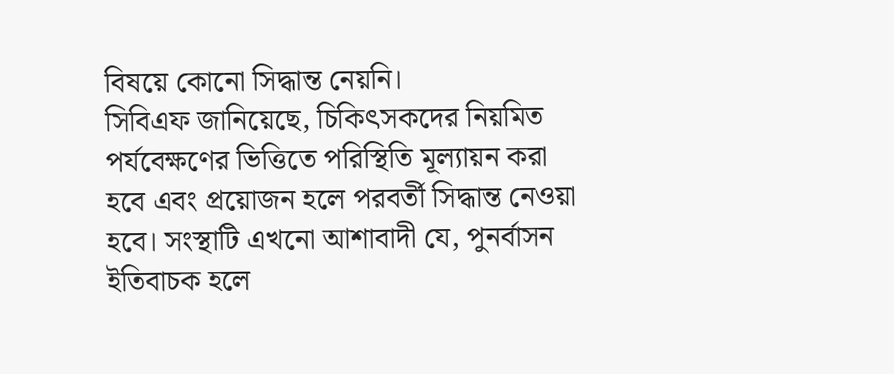বিষয়ে কোনো সিদ্ধান্ত নেয়নি।
সিবিএফ জানিয়েছে, চিকিৎসকদের নিয়মিত পর্যবেক্ষণের ভিত্তিতে পরিস্থিতি মূল্যায়ন করা হবে এবং প্রয়োজন হলে পরবর্তী সিদ্ধান্ত নেওয়া হবে। সংস্থাটি এখনো আশাবাদী যে, পুনর্বাসন ইতিবাচক হলে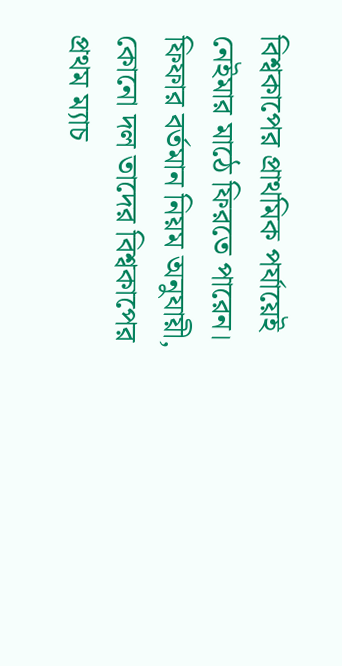বিশ্বকাপের প্রাথমিক পর্যায়েই নেইমার মাঠে ফিরতে পারেন।
ফিফার বর্তমান নিয়ম অনুযায়ী, কোনো দল তাদের বিশ্বকাপের প্রথম ম্যাচ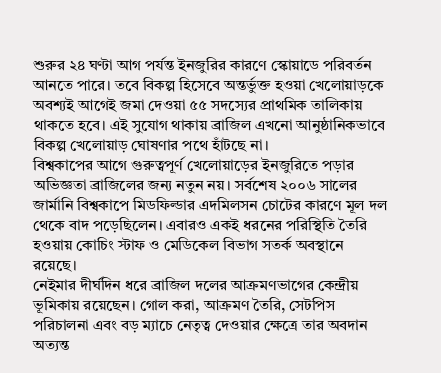শুরুর ২৪ ঘণ্টা আগ পর্যন্ত ইনজুরির কারণে স্কোয়াডে পরিবর্তন আনতে পারে। তবে বিকল্প হিসেবে অন্তর্ভুক্ত হওয়া খেলোয়াড়কে অবশ্যই আগেই জমা দেওয়া ৫৫ সদস্যের প্রাথমিক তালিকায় থাকতে হবে। এই সুযোগ থাকায় ব্রাজিল এখনো আনুষ্ঠানিকভাবে বিকল্প খেলোয়াড় ঘোষণার পথে হাঁটছে না।
বিশ্বকাপের আগে গুরুত্বপূর্ণ খেলোয়াড়ের ইনজুরিতে পড়ার অভিজ্ঞতা ব্রাজিলের জন্য নতুন নয়। সর্বশেষ ২০০৬ সালের জার্মানি বিশ্বকাপে মিডফিল্ডার এদমিলসন চোটের কারণে মূল দল থেকে বাদ পড়েছিলেন। এবারও একই ধরনের পরিস্থিতি তৈরি হওয়ায় কোচিং স্টাফ ও মেডিকেল বিভাগ সতর্ক অবস্থানে রয়েছে।
নেইমার দীর্ঘদিন ধরে ব্রাজিল দলের আক্রমণভাগের কেন্দ্রীয় ভূমিকায় রয়েছেন। গোল করা, আক্রমণ তৈরি, সেটপিস পরিচালনা এবং বড় ম্যাচে নেতৃত্ব দেওয়ার ক্ষেত্রে তার অবদান অত্যন্ত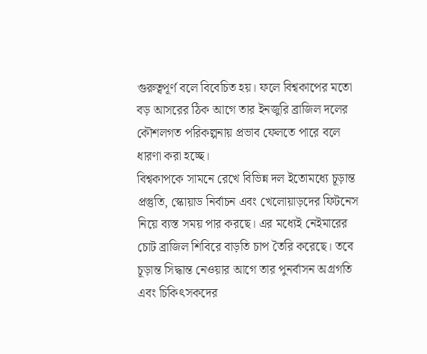গুরুত্বপূর্ণ বলে বিবেচিত হয়। ফলে বিশ্বকাপের মতো বড় আসরের ঠিক আগে তার ইনজুরি ব্রাজিল দলের কৌশলগত পরিকল্পনায় প্রভাব ফেলতে পারে বলে ধারণা করা হচ্ছে।
বিশ্বকাপকে সামনে রেখে বিভিন্ন দল ইতোমধ্যে চূড়ান্ত প্রস্তুতি, স্কোয়াড নির্বাচন এবং খেলোয়াড়দের ফিটনেস নিয়ে ব্যস্ত সময় পার করছে। এর মধ্যেই নেইমারের চোট ব্রাজিল শিবিরে বাড়তি চাপ তৈরি করেছে। তবে চূড়ান্ত সিদ্ধান্ত নেওয়ার আগে তার পুনর্বাসন অগ্রগতি এবং চিকিৎসকদের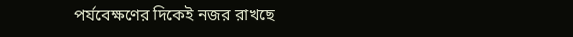পর্যবেক্ষণের দিকেই নজর রাখছে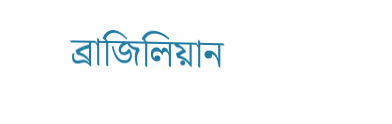ব্রাজিলিয়ান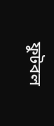ফুটবল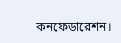কনফেডারেশন।